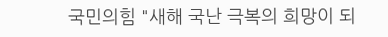국민의힘 "새해 국난 극복의 희망이 되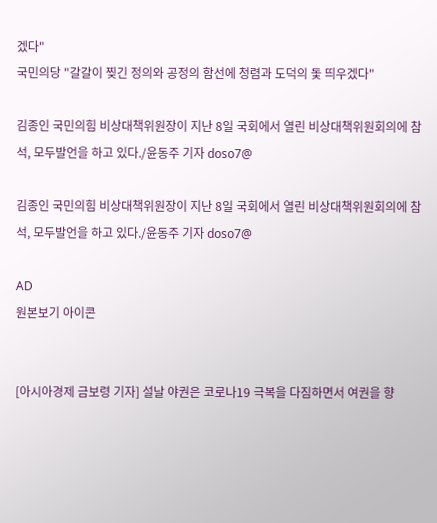겠다"
국민의당 "갈갈이 찢긴 정의와 공정의 함선에 청렴과 도덕의 돛 띄우겠다"

김종인 국민의힘 비상대책위원장이 지난 8일 국회에서 열린 비상대책위원회의에 참석, 모두발언을 하고 있다./윤동주 기자 doso7@

김종인 국민의힘 비상대책위원장이 지난 8일 국회에서 열린 비상대책위원회의에 참석, 모두발언을 하고 있다./윤동주 기자 doso7@

AD
원본보기 아이콘


[아시아경제 금보령 기자] 설날 야권은 코로나19 극복을 다짐하면서 여권을 향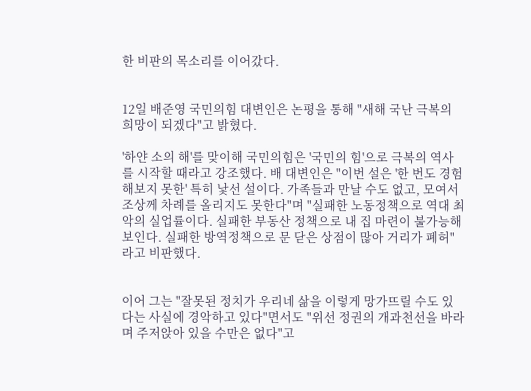한 비판의 목소리를 이어갔다.


12일 배준영 국민의힘 대변인은 논평을 통해 "새해 국난 극복의 희망이 되겠다"고 밝혔다.

'하얀 소의 해'를 맞이해 국민의힘은 '국민의 힘'으로 극복의 역사를 시작할 때라고 강조했다. 배 대변인은 "이번 설은 '한 번도 경험해보지 못한' 특히 낯선 설이다. 가족들과 만날 수도 없고, 모여서 조상께 차례를 올리지도 못한다"며 "실패한 노동정책으로 역대 최악의 실업률이다. 실패한 부동산 정책으로 내 집 마련이 불가능해 보인다. 실패한 방역정책으로 문 닫은 상점이 많아 거리가 폐허"라고 비판했다.


이어 그는 "잘못된 정치가 우리네 삶을 이렇게 망가뜨릴 수도 있다는 사실에 경악하고 있다"면서도 "위선 정권의 개과천선을 바라며 주저앉아 있을 수만은 없다"고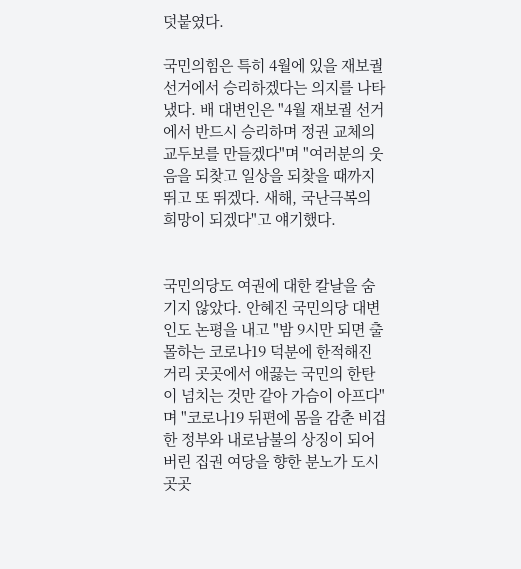덧붙였다.

국민의힘은 특히 4월에 있을 재보궐 선거에서 승리하겠다는 의지를 나타냈다. 배 대변인은 "4월 재보궐 선거에서 반드시 승리하며 정권 교체의 교두보를 만들겠다"며 "여러분의 웃음을 되찾고 일상을 되찾을 때까지 뛰고 또 뛰겠다. 새해, 국난극복의 희망이 되겠다"고 얘기했다.


국민의당도 여권에 대한 칼날을 숨기지 않았다. 안혜진 국민의당 대변인도 논평을 내고 "밤 9시만 되면 출몰하는 코로나19 덕분에 한적해진 거리 곳곳에서 애끓는 국민의 한탄이 넘치는 것만 같아 가슴이 아프다"며 "코로나19 뒤편에 몸을 감춘 비겁한 정부와 내로남불의 상징이 되어버린 집권 여당을 향한 분노가 도시 곳곳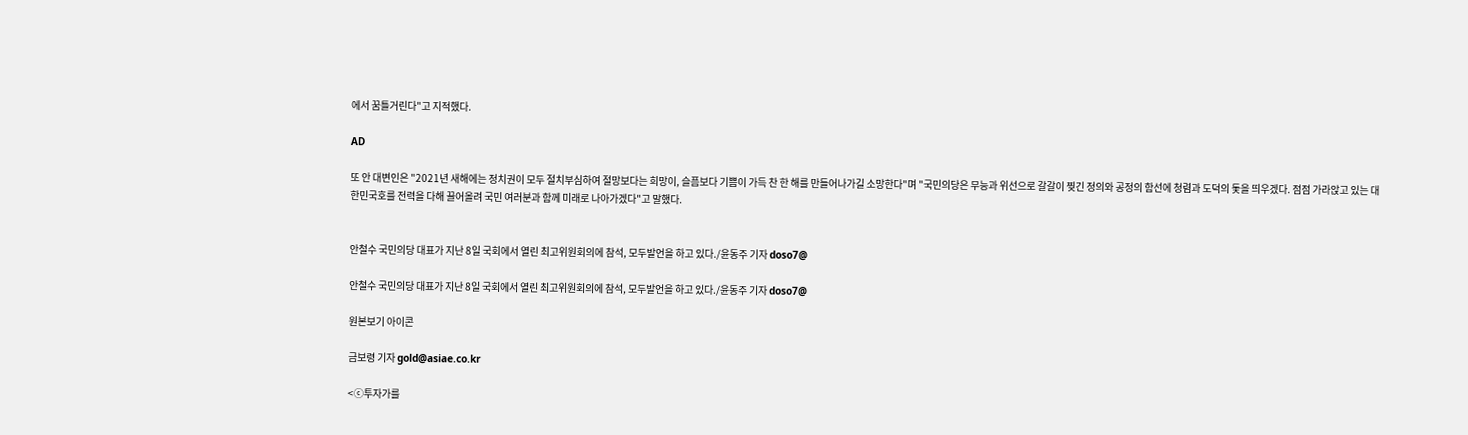에서 꿈틀거린다"고 지적했다.

AD

또 안 대변인은 "2021년 새해에는 정치권이 모두 절치부심하여 절망보다는 희망이, 슬픔보다 기쁨이 가득 찬 한 해를 만들어나가길 소망한다"며 "국민의당은 무능과 위선으로 갈갈이 찢긴 정의와 공정의 함선에 청렴과 도덕의 돛을 띄우겠다. 점점 가라앉고 있는 대한민국호를 전력을 다해 끌어올려 국민 여러분과 함께 미래로 나아가겠다"고 말했다.


안철수 국민의당 대표가 지난 8일 국회에서 열린 최고위원회의에 참석, 모두발언을 하고 있다./윤동주 기자 doso7@

안철수 국민의당 대표가 지난 8일 국회에서 열린 최고위원회의에 참석, 모두발언을 하고 있다./윤동주 기자 doso7@

원본보기 아이콘

금보령 기자 gold@asiae.co.kr

<ⓒ투자가를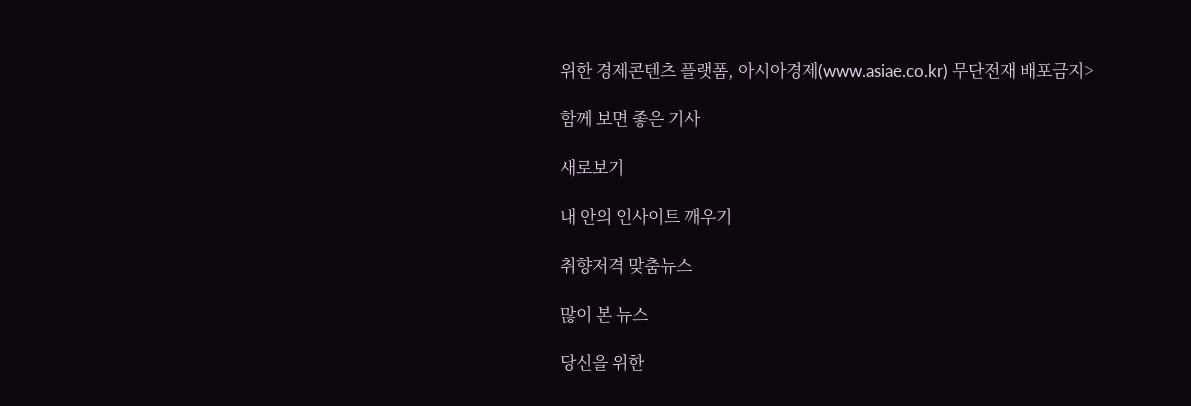위한 경제콘텐츠 플랫폼, 아시아경제(www.asiae.co.kr) 무단전재 배포금지>

함께 보면 좋은 기사

새로보기

내 안의 인사이트 깨우기

취향저격 맞춤뉴스

많이 본 뉴스

당신을 위한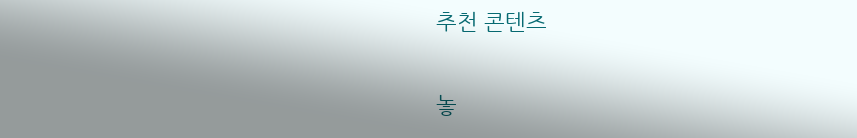추천 콘텐츠

놓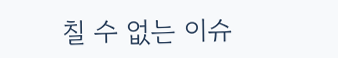칠 수 없는 이슈